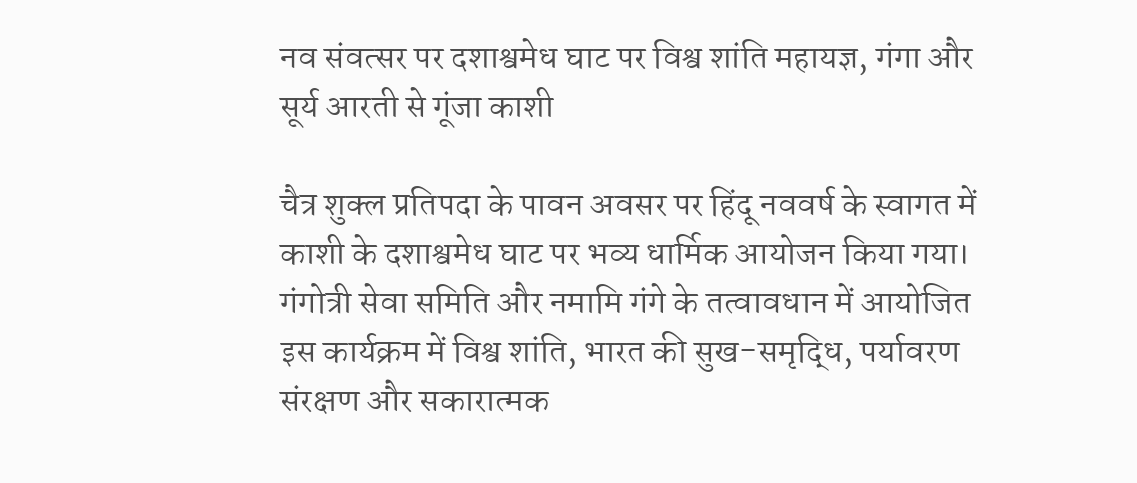नव संवत्सर पर दशाश्वमेध घाट पर विश्व शांति महायज्ञ, गंगा और सूर्य आरती से गूंजा काशी

चैत्र शुक्ल प्रतिपदा के पावन अवसर पर हिंदू नववर्ष के स्वागत में काशी के दशाश्वमेध घाट पर भव्य धार्मिक आयोजन किया गया। गंगोत्री सेवा समिति और नमामि गंगे के तत्वावधान में आयोजित इस कार्यक्रम में विश्व शांति, भारत की सुख-समृद्धि, पर्यावरण संरक्षण और सकारात्मक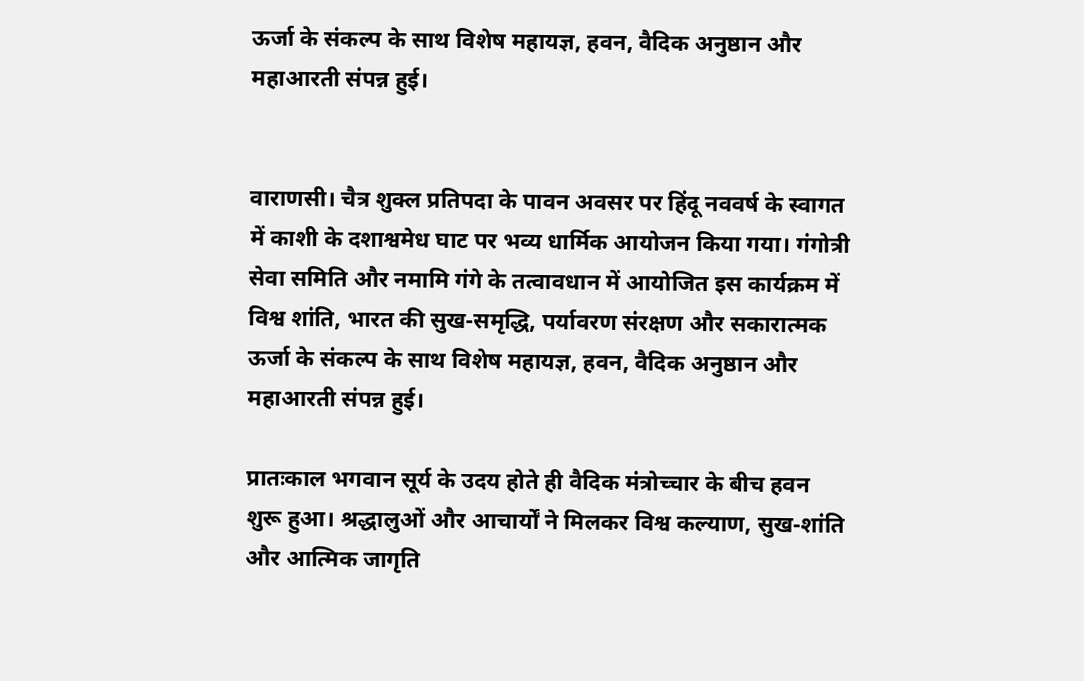ऊर्जा के संकल्प के साथ विशेष महायज्ञ, हवन, वैदिक अनुष्ठान और महाआरती संपन्न हुई।


वाराणसी। चैत्र शुक्ल प्रतिपदा के पावन अवसर पर हिंदू नववर्ष के स्वागत में काशी के दशाश्वमेध घाट पर भव्य धार्मिक आयोजन किया गया। गंगोत्री सेवा समिति और नमामि गंगे के तत्वावधान में आयोजित इस कार्यक्रम में विश्व शांति, भारत की सुख-समृद्धि, पर्यावरण संरक्षण और सकारात्मक ऊर्जा के संकल्प के साथ विशेष महायज्ञ, हवन, वैदिक अनुष्ठान और महाआरती संपन्न हुई।

प्रातःकाल भगवान सूर्य के उदय होते ही वैदिक मंत्रोच्चार के बीच हवन शुरू हुआ। श्रद्धालुओं और आचार्यों ने मिलकर विश्व कल्याण, सुख-शांति और आत्मिक जागृति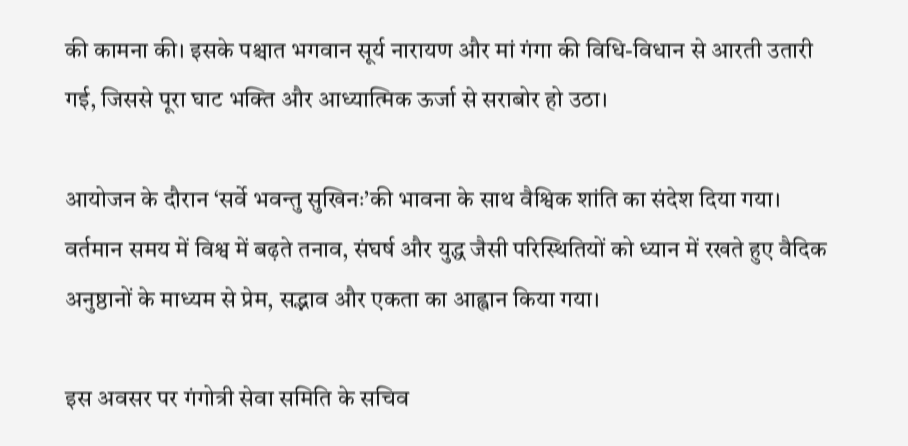की कामना की। इसके पश्चात भगवान सूर्य नारायण और मां गंगा की विधि-विधान से आरती उतारी गई, जिससे पूरा घाट भक्ति और आध्यात्मिक ऊर्जा से सराबोर हो उठा।

आयोजन के दौरान ‘सर्वे भवन्तु सुखिनः’की भावना के साथ वैश्विक शांति का संदेश दिया गया। वर्तमान समय में विश्व में बढ़ते तनाव, संघर्ष और युद्ध जैसी परिस्थितियों को ध्यान में रखते हुए वैदिक अनुष्ठानों के माध्यम से प्रेम, सद्भाव और एकता का आह्वान किया गया।

इस अवसर पर गंगोत्री सेवा समिति के सचिव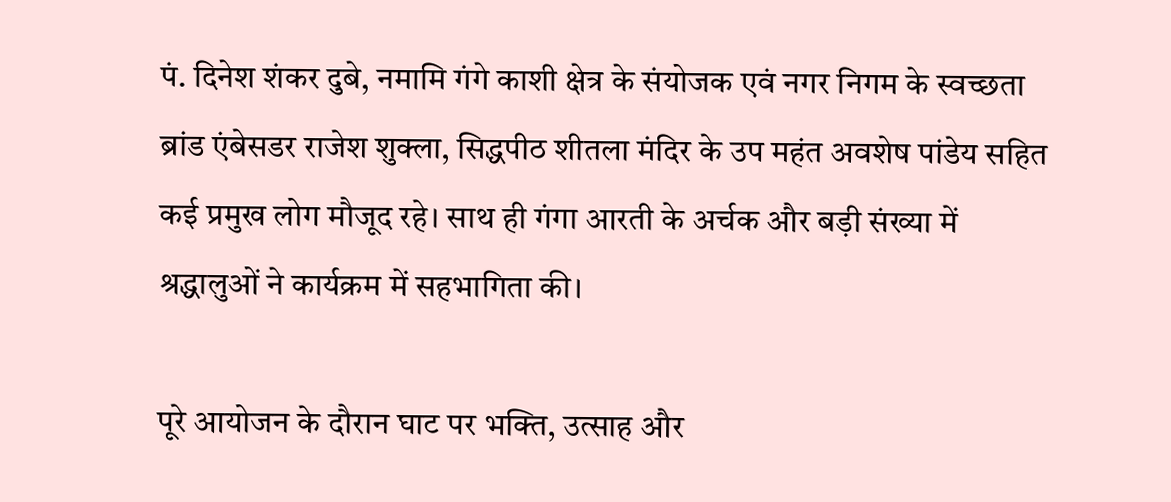पं. दिनेश शंकर दुबे, नमामि गंगे काशी क्षेत्र के संयोजक एवं नगर निगम के स्वच्छता ब्रांड एंबेसडर राजेश शुक्ला, सिद्धपीठ शीतला मंदिर के उप महंत अवशेष पांडेय सहित कई प्रमुख लोग मौजूद रहे। साथ ही गंगा आरती के अर्चक और बड़ी संख्या में श्रद्धालुओं ने कार्यक्रम में सहभागिता की।

पूरे आयोजन के दौरान घाट पर भक्ति, उत्साह और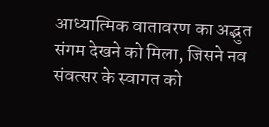आध्यात्मिक वातावरण का अद्भुत संगम देखने को मिला, जिसने नव संवत्सर के स्वागत को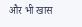और भी खास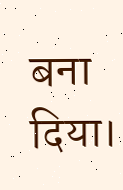बना दिया।